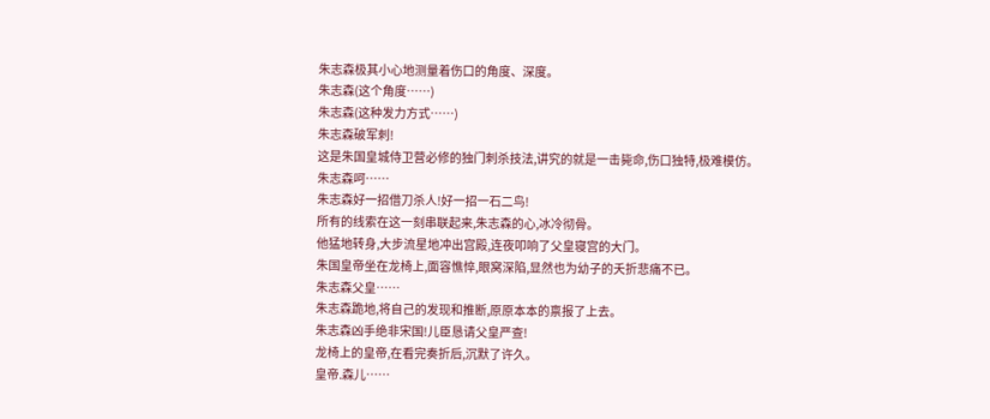朱志森极其小心地测量着伤口的角度、深度。
朱志森(这个角度……)
朱志森(这种发力方式……)
朱志森破军刺!
这是朱国皇城侍卫营必修的独门刺杀技法,讲究的就是一击毙命,伤口独特,极难模仿。
朱志森呵……
朱志森好一招借刀杀人!好一招一石二鸟!
所有的线索在这一刻串联起来,朱志森的心,冰冷彻骨。
他猛地转身,大步流星地冲出宫殿,连夜叩响了父皇寝宫的大门。
朱国皇帝坐在龙椅上,面容憔悴,眼窝深陷,显然也为幼子的夭折悲痛不已。
朱志森父皇……
朱志森跪地,将自己的发现和推断,原原本本的禀报了上去。
朱志森凶手绝非宋国!儿臣恳请父皇严查!
龙椅上的皇帝,在看完奏折后,沉默了许久。
皇帝.森儿……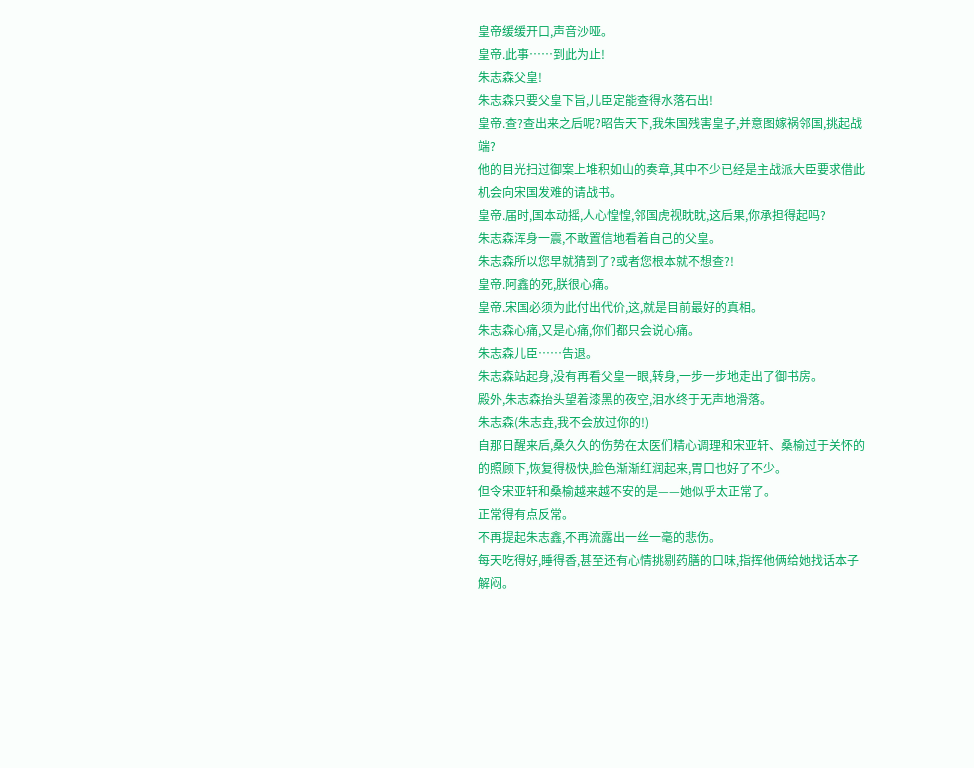皇帝缓缓开口,声音沙哑。
皇帝.此事……到此为止!
朱志森父皇!
朱志森只要父皇下旨,儿臣定能查得水落石出!
皇帝.查?查出来之后呢?昭告天下,我朱国残害皇子,并意图嫁祸邻国,挑起战端?
他的目光扫过御案上堆积如山的奏章,其中不少已经是主战派大臣要求借此机会向宋国发难的请战书。
皇帝.届时,国本动摇,人心惶惶,邻国虎视眈眈,这后果,你承担得起吗?
朱志森浑身一震,不敢置信地看着自己的父皇。
朱志森所以您早就猜到了?或者您根本就不想查?!
皇帝.阿鑫的死,朕很心痛。
皇帝.宋国必须为此付出代价,这,就是目前最好的真相。
朱志森心痛,又是心痛,你们都只会说心痛。
朱志森儿臣……告退。
朱志森站起身,没有再看父皇一眼,转身,一步一步地走出了御书房。
殿外,朱志森抬头望着漆黑的夜空,泪水终于无声地滑落。
朱志森(朱志垚,我不会放过你的!)
自那日醒来后,桑久久的伤势在太医们精心调理和宋亚轩、桑榆过于关怀的的照顾下,恢复得极快,脸色渐渐红润起来,胃口也好了不少。
但令宋亚轩和桑榆越来越不安的是——她似乎太正常了。
正常得有点反常。
不再提起朱志鑫,不再流露出一丝一毫的悲伤。
每天吃得好,睡得香,甚至还有心情挑剔药膳的口味,指挥他俩给她找话本子解闷。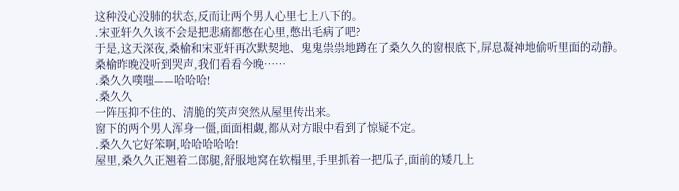这种没心没肺的状态,反而让两个男人心里七上八下的。
.宋亚轩久久该不会是把悲痛都憋在心里,憋出毛病了吧?
于是,这天深夜,桑榆和宋亚轩再次默契地、鬼鬼祟祟地蹲在了桑久久的窗根底下,屏息凝神地偷听里面的动静。
桑榆昨晚没听到哭声,我们看看今晚……
.桑久久噗嗤——哈哈哈!
.桑久久
一阵压抑不住的、清脆的笑声突然从屋里传出来。
窗下的两个男人浑身一僵,面面相觑,都从对方眼中看到了惊疑不定。
.桑久久它好笨啊,哈哈哈哈哈!
屋里,桑久久正翘着二郎腿,舒服地窝在软榻里,手里抓着一把瓜子,面前的矮几上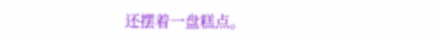还摆着一盘糕点。